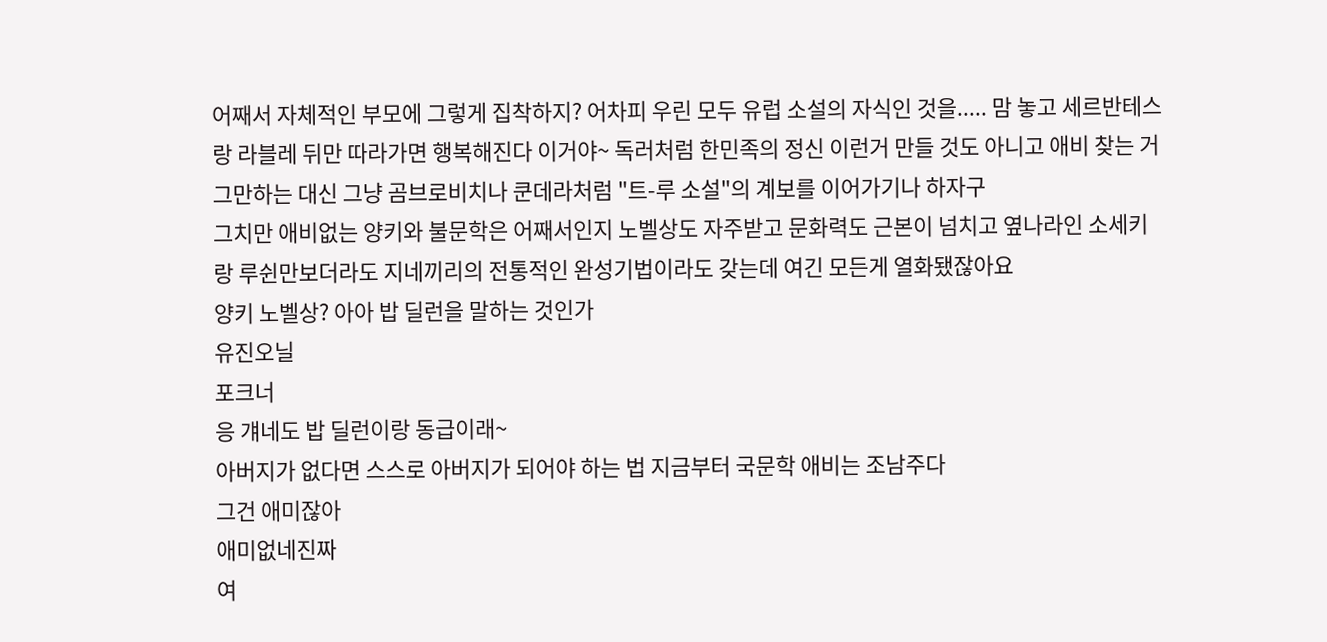어째서 자체적인 부모에 그렇게 집착하지? 어차피 우린 모두 유럽 소설의 자식인 것을..... 맘 놓고 세르반테스랑 라블레 뒤만 따라가면 행복해진다 이거야~ 독러처럼 한민족의 정신 이런거 만들 것도 아니고 애비 찾는 거 그만하는 대신 그냥 곰브로비치나 쿤데라처럼 "트-루 소설"의 계보를 이어가기나 하자구
그치만 애비없는 양키와 불문학은 어째서인지 노벨상도 자주받고 문화력도 근본이 넘치고 옆나라인 소세키랑 루쉰만보더라도 지네끼리의 전통적인 완성기법이라도 갖는데 여긴 모든게 열화됐잖아요
양키 노벨상? 아아 밥 딜런을 말하는 것인가
유진오닐
포크너
응 걔네도 밥 딜런이랑 동급이래~
아버지가 없다면 스스로 아버지가 되어야 하는 법 지금부터 국문학 애비는 조남주다
그건 애미잖아
애미없네진짜
여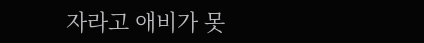자라고 애비가 못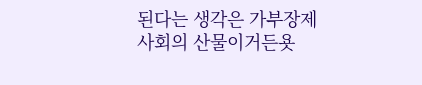된다는 생각은 가부장제 사회의 산물이거든욧